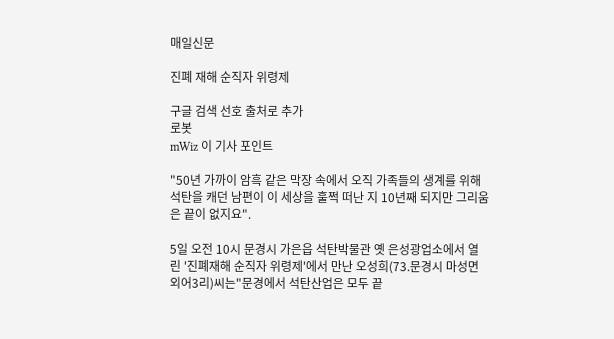매일신문

진폐 재해 순직자 위령제

구글 검색 선호 출처로 추가
로봇
mWiz 이 기사 포인트

"50년 가까이 암흑 같은 막장 속에서 오직 가족들의 생계를 위해 석탄을 캐던 남편이 이 세상을 훌쩍 떠난 지 10년째 되지만 그리움은 끝이 없지요".

5일 오전 10시 문경시 가은읍 석탄박물관 옛 은성광업소에서 열린 '진폐재해 순직자 위령제'에서 만난 오성희(73.문경시 마성면 외어3리)씨는"문경에서 석탄산업은 모두 끝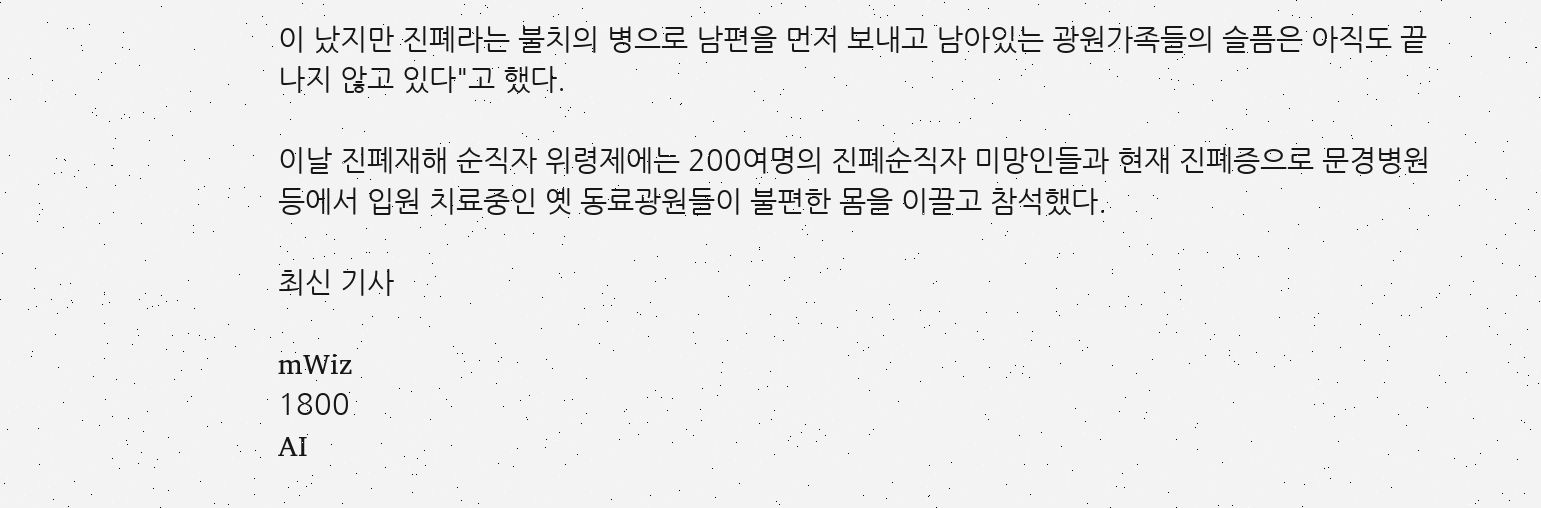이 났지만 진폐라는 불치의 병으로 남편을 먼저 보내고 남아있는 광원가족들의 슬픔은 아직도 끝나지 않고 있다"고 했다.

이날 진폐재해 순직자 위령제에는 200여명의 진폐순직자 미망인들과 현재 진폐증으로 문경병원 등에서 입원 치료중인 옛 동료광원들이 불편한 몸을 이끌고 참석했다.

최신 기사

mWiz
1800
AI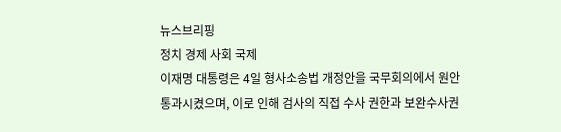뉴스브리핑
정치 경제 사회 국제
이재명 대통령은 4일 형사소송법 개정안을 국무회의에서 원안 통과시켰으며, 이로 인해 검사의 직접 수사 권한과 보완수사권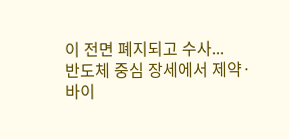이 전면 폐지되고 수사...
반도체 중심 장세에서 제약·바이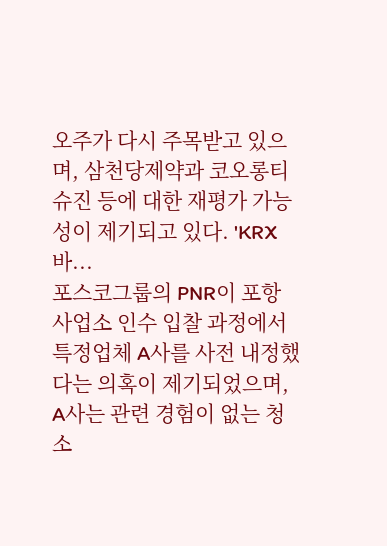오주가 다시 주목받고 있으며, 삼천당제약과 코오롱티슈진 등에 대한 재평가 가능성이 제기되고 있다. 'KRX 바...
포스코그룹의 PNR이 포항사업소 인수 입찰 과정에서 특정업체 A사를 사전 내정했다는 의혹이 제기되었으며, A사는 관련 경험이 없는 청소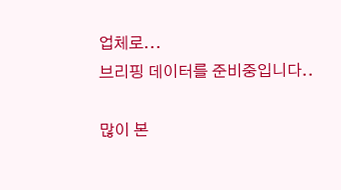업체로...
브리핑 데이터를 준비중입니다..

많이 본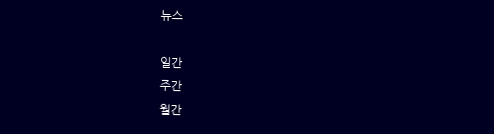뉴스

일간
주간
월간